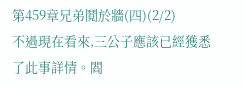第459章兄弟鬩於牆(四)(2/2)
不過現在看來,三公子應該已經獲悉了此事詳情。閻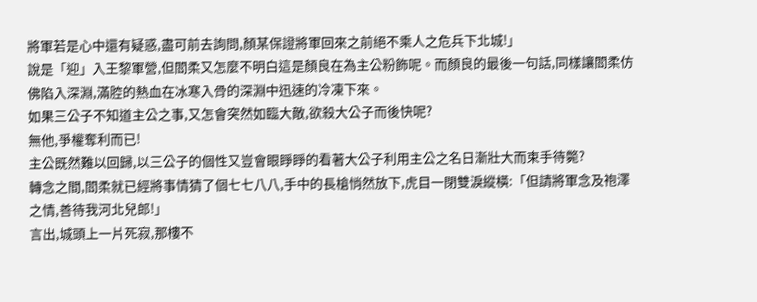將軍若是心中還有疑惑,盡可前去詢問,顏某保證將軍回來之前絕不乘人之危兵下北城!」
說是「迎」入王黎軍營,但閻柔又怎麼不明白這是顏良在為主公粉飾呢。而顏良的最後一句話,同樣讓閻柔仿佛陷入深淵,滿腔的熱血在冰寒入骨的深淵中迅速的冷凍下來。
如果三公子不知道主公之事,又怎會突然如臨大敵,欲殺大公子而後快呢?
無他,爭權奪利而已!
主公既然難以回歸,以三公子的個性又豈會眼睜睜的看著大公子利用主公之名日漸壯大而束手待斃?
轉念之間,閻柔就已經將事情猜了個七七八八,手中的長槍悄然放下,虎目一閉雙淚縱橫:「但請將軍念及袍澤之情,善待我河北兒郎!」
言出,城頭上一片死寂,那樓不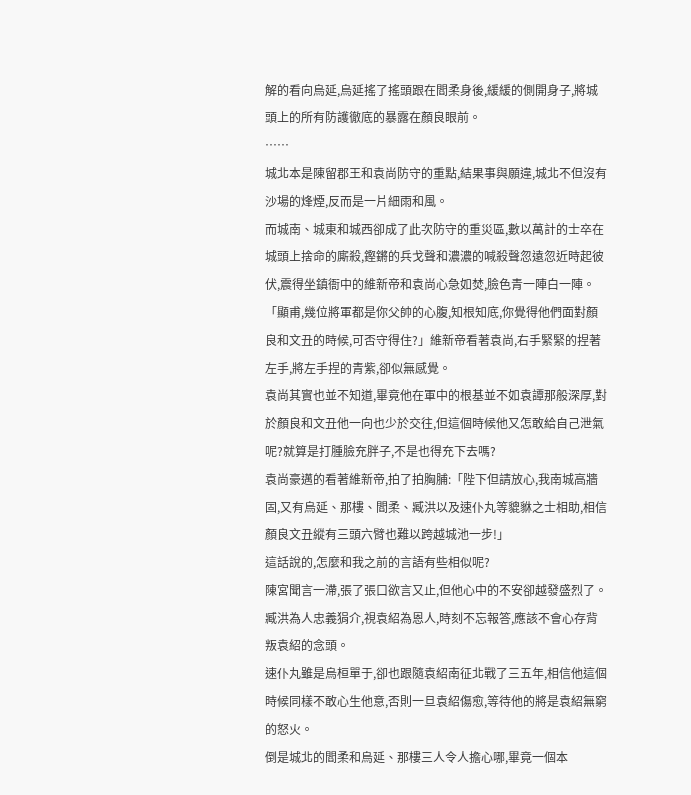解的看向烏延,烏延搖了搖頭跟在閻柔身後,緩緩的側開身子,將城頭上的所有防護徹底的暴露在顏良眼前。
……
城北本是陳留郡王和袁尚防守的重點,結果事與願違,城北不但沒有沙場的烽煙,反而是一片細雨和風。
而城南、城東和城西卻成了此次防守的重災區,數以萬計的士卒在城頭上捨命的廝殺,鏗鏘的兵戈聲和濃濃的喊殺聲忽遠忽近時起彼伏,震得坐鎮衙中的維新帝和袁尚心急如焚,臉色青一陣白一陣。
「顯甫,幾位將軍都是你父帥的心腹,知根知底,你覺得他們面對顏良和文丑的時候,可否守得住?」維新帝看著袁尚,右手緊緊的捏著左手,將左手捏的青紫,卻似無感覺。
袁尚其實也並不知道,畢竟他在軍中的根基並不如袁譚那般深厚,對於顏良和文丑他一向也少於交往,但這個時候他又怎敢給自己泄氣呢?就算是打腫臉充胖子,不是也得充下去嗎?
袁尚豪邁的看著維新帝,拍了拍胸脯:「陛下但請放心,我南城高牆固,又有烏延、那樓、閻柔、臧洪以及速仆丸等貔貅之士相助,相信顏良文丑縱有三頭六臂也難以跨越城池一步!」
這話說的,怎麼和我之前的言語有些相似呢?
陳宮聞言一滯,張了張口欲言又止,但他心中的不安卻越發盛烈了。
臧洪為人忠義狷介,視袁紹為恩人,時刻不忘報答,應該不會心存背叛袁紹的念頭。
速仆丸雖是烏桓單于,卻也跟隨袁紹南征北戰了三五年,相信他這個時候同樣不敢心生他意,否則一旦袁紹傷愈,等待他的將是袁紹無窮的怒火。
倒是城北的閻柔和烏延、那樓三人令人擔心哪,畢竟一個本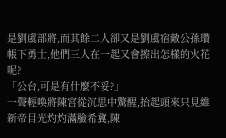是劉虞部將,而其餘二人卻又是劉虞宿敵公孫瓚帳下勇士,他們三人在一起又會擦出怎樣的火花呢?
「公台,可是有什麼不妥?」
一聲輕喚將陳宮從沉思中驚醒,抬起頭來只見維新帝目光灼灼滿臉希冀,陳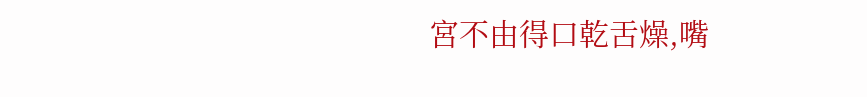宮不由得口乾舌燥,嘴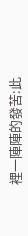裡一陣陣的發苦:此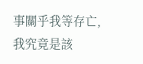事關乎我等存亡,我究竟是該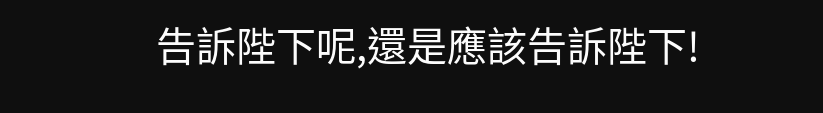告訴陛下呢,還是應該告訴陛下!